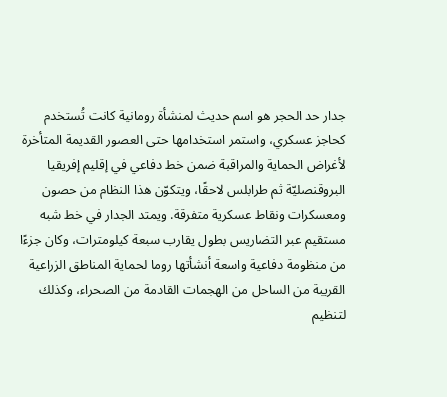جدار حد الحجر هو اسم حديث لمنشأة رومانية كانت تُستخدم كحاجز عسكري، واستمر استخدامها حتى العصور القديمة المتأخرة لأغراض الحماية والمراقبة ضمن خط دفاعي في إقليم إفريقيا البروقنصليّة ثم طرابلس لاحقًا، ويتكوّن هذا النظام من حصون ومعسكرات ونقاط عسكرية متفرقة. ويمتد الجدار في خط شبه مستقيم عبر التضاريس بطول يقارب سبعة كيلومترات، وكان جزءًا من منظومة دفاعية واسعة أنشأتها روما لحماية المناطق الزراعية القريبة من الساحل من الهجمات القادمة من الصحراء، وكذلك لتنظيم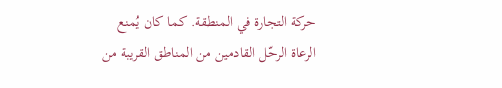حركة التجارة في المنطقة. كما كان يُمنع الرعاة الرحّل القادمين من المناطق القريبة من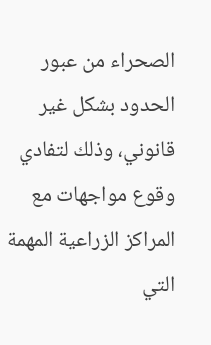الصحراء من عبور الحدود بشكل غير قانوني، وذلك لتفادي وقوع مواجهات مع المراكز الزراعية المهمة التي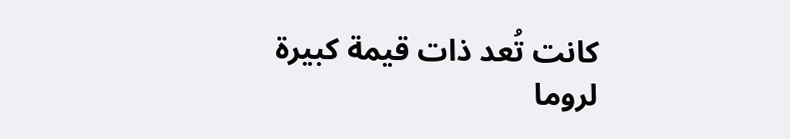كانت تُعد ذات قيمة كبيرة لروما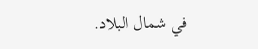في شمال البلاد.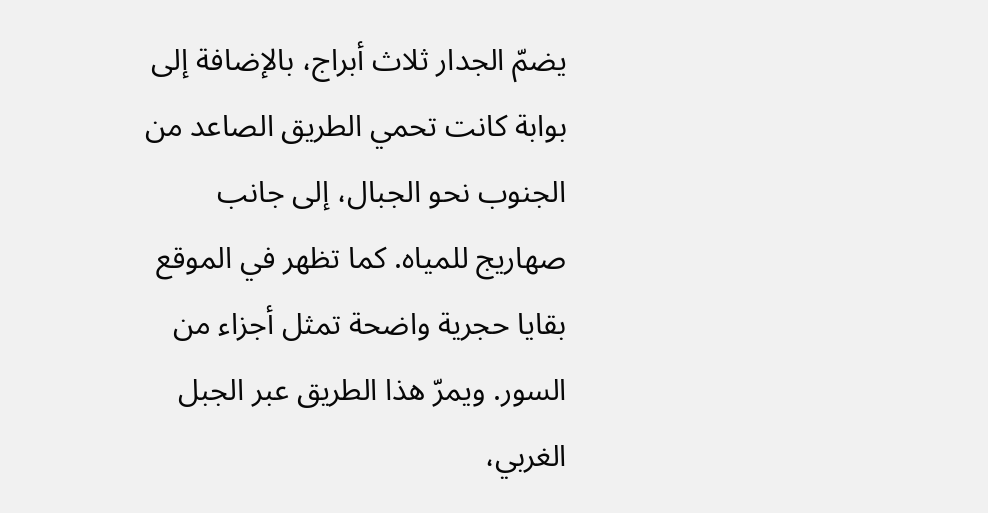يضمّ الجدار ثلاث أبراج، بالإضافة إلى بوابة كانت تحمي الطريق الصاعد من الجنوب نحو الجبال، إلى جانب صهاريج للمياه. كما تظهر في الموقع بقايا حجرية واضحة تمثل أجزاء من السور. ويمرّ هذا الطريق عبر الجبل الغربي،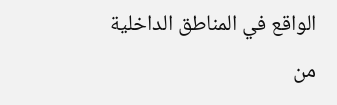الواقع في المناطق الداخلية من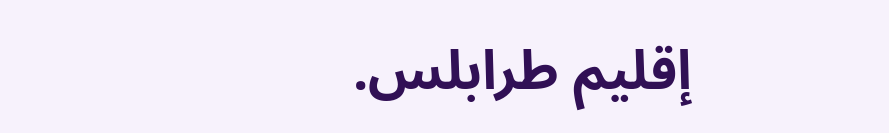إقليم طرابلس.